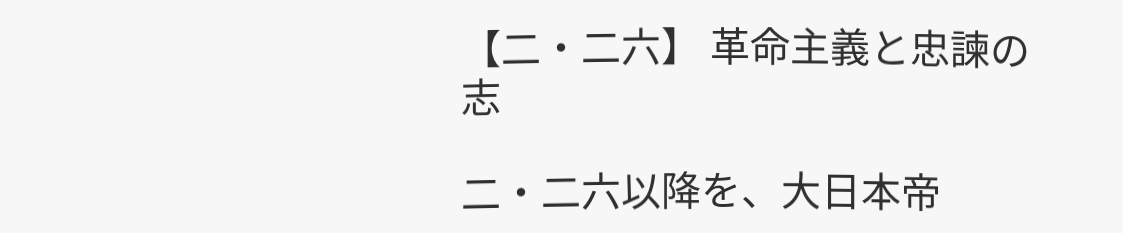【二・二六】 革命主義と忠諫の志

二・二六以降を、大日本帝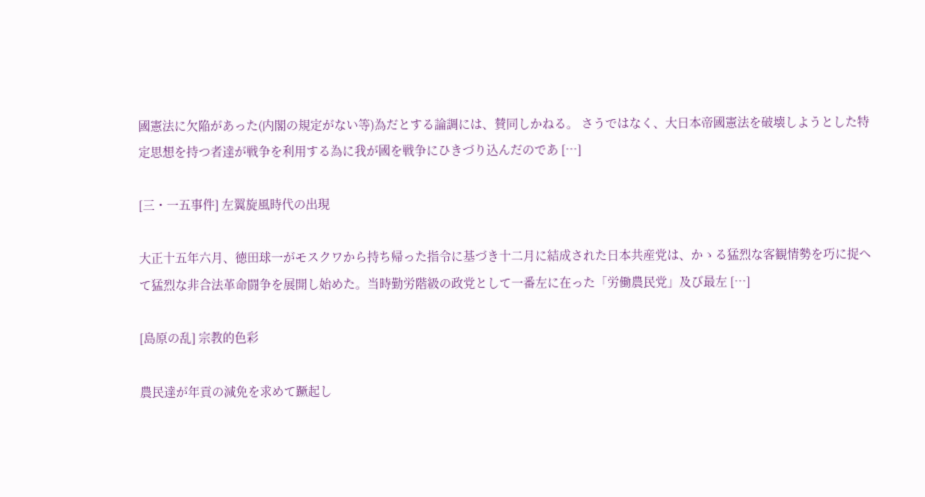國憲法に欠陥があった(内閣の規定がない等)為だとする論調には、賛同しかねる。 さうではなく、大日本帝國憲法を破壊しようとした特定思想を持つ者達が戦争を利用する為に我が國を戦争にひきづり込んだのであ […]

[三・一五事件] 左翼旋風時代の出現

大正十五年六月、徳田球一がモスクワから持ち帰った指令に基づき十二月に結成された日本共産党は、かゝる猛烈な客観情勢を巧に捉へて猛烈な非合法革命闘争を展開し始めた。当時勤労階級の政党として一番左に在った「労働農民党」及び最左 […]

[島原の乱] 宗教的色彩

農民達が年貢の減免を求めて蹶起し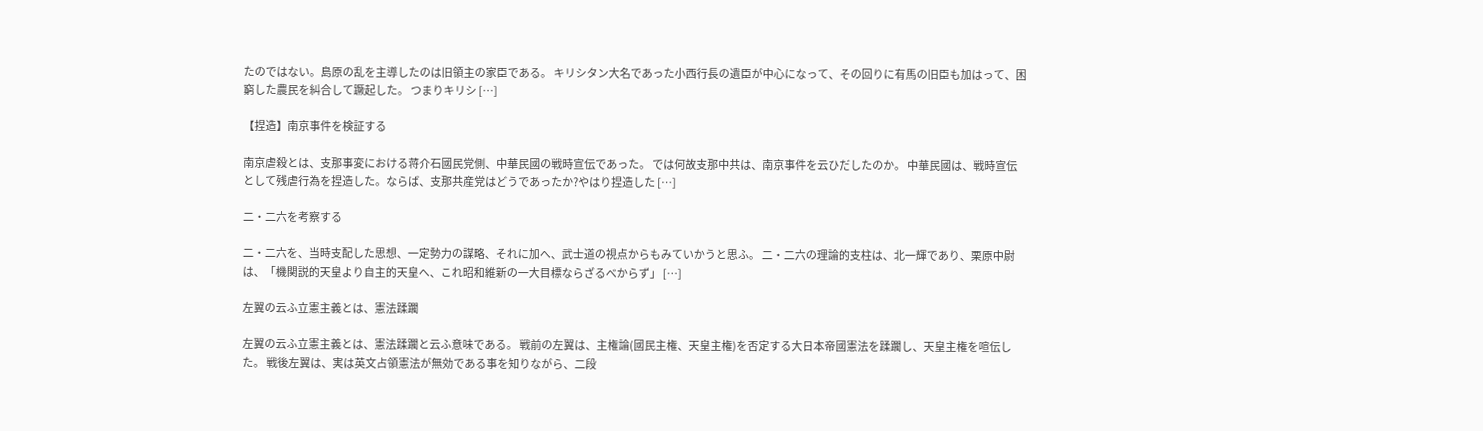たのではない。島原の乱を主導したのは旧領主の家臣である。 キリシタン大名であった小西行長の遺臣が中心になって、その回りに有馬の旧臣も加はって、困窮した農民を糾合して蹶起した。 つまりキリシ […]

【捏造】南京事件を検証する

南京虐殺とは、支那事変における蒋介石國民党側、中華民國の戦時宣伝であった。 では何故支那中共は、南京事件を云ひだしたのか。 中華民國は、戦時宣伝として残虐行為を捏造した。ならば、支那共産党はどうであったか?やはり捏造した […]

二・二六を考察する

二・二六を、当時支配した思想、一定勢力の謀略、それに加へ、武士道の視点からもみていかうと思ふ。 二・二六の理論的支柱は、北一輝であり、栗原中尉は、「機関説的天皇より自主的天皇へ、これ昭和維新の一大目標ならざるべからず」 […]

左翼の云ふ立憲主義とは、憲法蹂躙

左翼の云ふ立憲主義とは、憲法蹂躙と云ふ意味である。 戦前の左翼は、主権論(國民主権、天皇主権)を否定する大日本帝國憲法を蹂躙し、天皇主権を喧伝した。 戦後左翼は、実は英文占領憲法が無効である事を知りながら、二段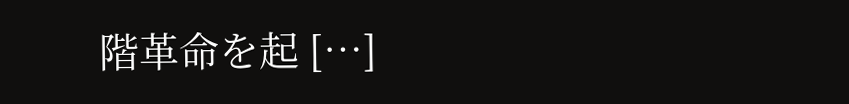階革命を起 […]